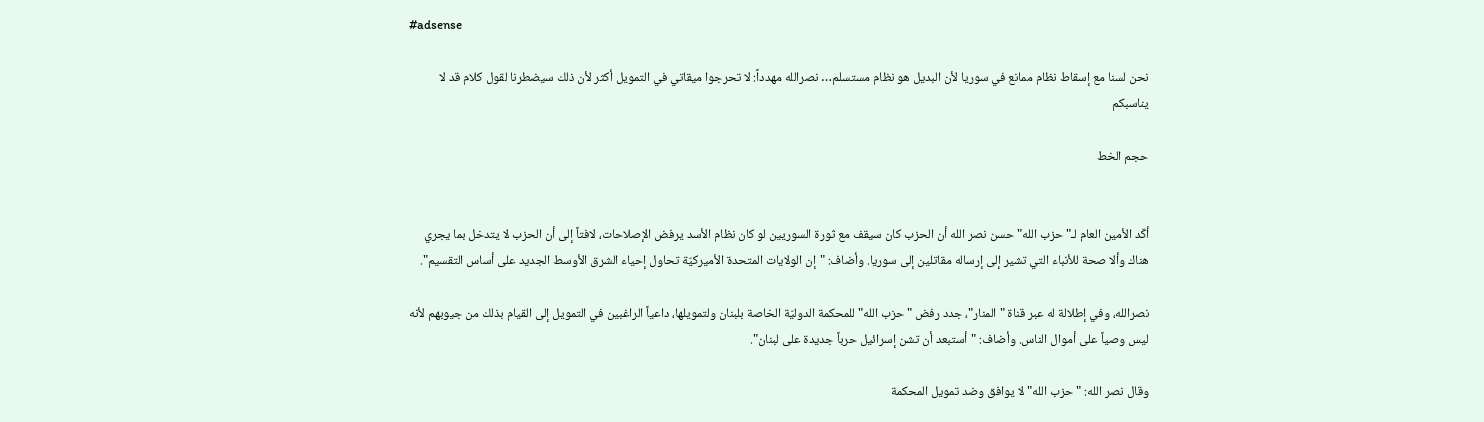#adsense

نحن لسنا مع إسقاط نظام ممانع في سوريا لأن البديل هو نظام مستسلم… نصرالله مهدداً: لا تحرجوا ميقاتي في التمويل أكثر لأن ذلك سيضطرنا لقول كلام قد لا يناسبكم

حجم الخط


أكّد الأمين العام لـ"حزب الله" حسن نصر الله أن الحزب كان سيقف مع ثورة السوريين لو كان نظام الأسد يرفض الإصلاحات، لافتاً إلى أن الحزب لا يتدخل بما يجري هناك وألا صحة للأنباء التي تشير إلى إرساله مقاتلين إلى سوريا. وأضاف: "إن الولايات المتحدة الأميركيّة تحاول إحياء الشرق الأوسط الجديد على أساس التقسيم".

نصرالله، وفي إطلالة له عبر قناة "المنار"، جدد رفض "حزب الله" للمحكمة الدوليّة الخاصة بلبنان ولتمويلها، داعياً الراغبين في التمويل إلى القيام بذلك من جيوبهم لأنه ليس وصياً على أموال الناس. وأضاف: "أستبعد أن تشن إسرائيل حرباً جديدة على لبنان".

وقال نصر الله: "حزب الله" لا يوافق وضد تمويل المحكمة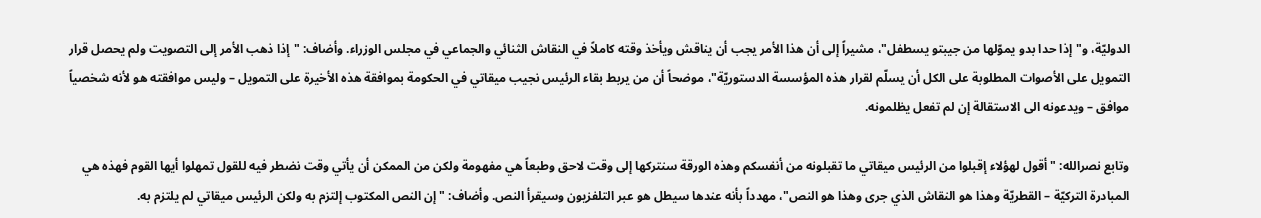الدوليّة، و"إذا حدا بدو يموّلها من جيبتو يسطفل"، مشيراً إلى أن هذا الأمر يجب أن يناقش ويأخذ وقته كاملاً في النقاش الثنائي والجماعي في مجلس الوزراء. وأضاف: "إذا ذهب الأمر إلى التصويت ولم يحصل قرار التمويل على الأصوات المطلوبة على الكل أن يسلّم لقرار هذه المؤسسة الدستوريّة"، موضحاً أن من يربط بقاء الرئيس نجيب ميقاتي في الحكومة بموافقة هذه الأخيرة على التمويل – وليس موافقته هو لأنه شخصياً موافق – ويدعونه الى الاستقالة إن لم تفعل يظلمونه.

وتابع نصرالله: "أقول لهؤلاء إقبلوا من الرئيس ميقاتي ما تقبلونه من أنفسكم وهذه الورقة سنتركها إلى وقت لاحق وطبعاً هي مفهومة ولكن من الممكن أن يأتي وقت نضطر فيه للقول تمهلوا أيها القوم فهذه هي المبادرة التركيّة – القطريّة وهذا هو النقاش الذي جرى وهذا هو النص"، مهدداً بأنه عندها سيطل هو عبر التلفزيون وسيقرأ النص. وأضاف: "إن النص المكتوب إلتزم به ولكن الرئيس ميقاتي لم يلتزم به.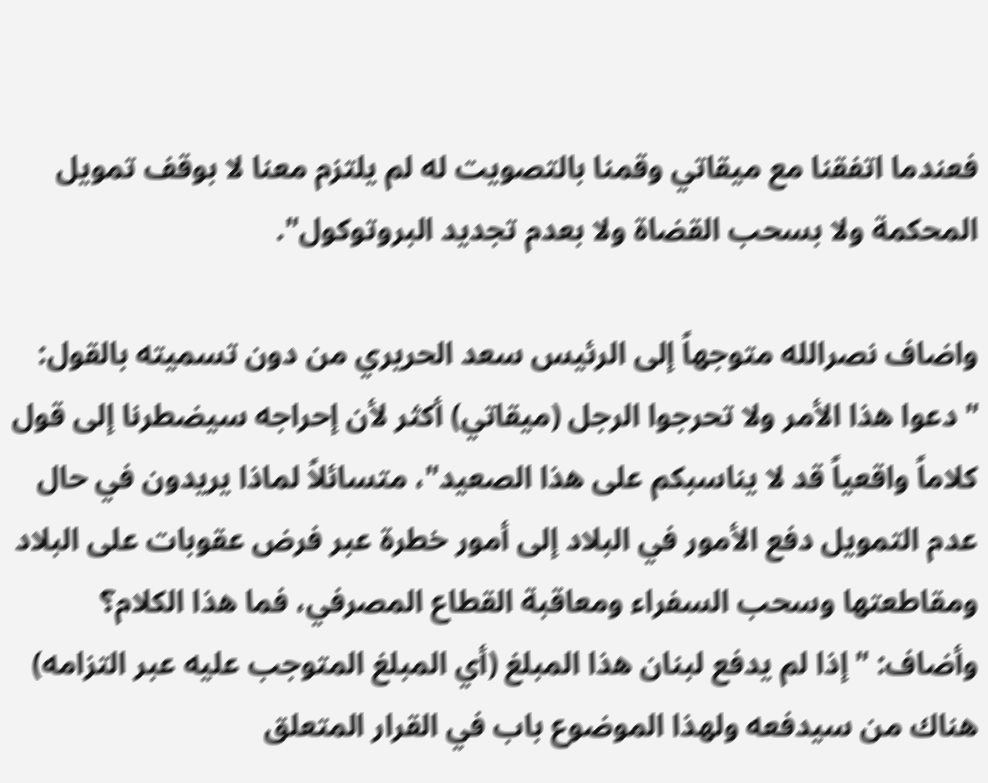فعندما اتفقنا مع ميقاتي وقمنا بالتصويت له لم يلتزم معنا لا بوقف تمويل المحكمة ولا بسحب القضاة ولا بعدم تجديد البروتوكول".

واضاف نصرالله متوجهاً إلى الرئيس سعد الحريري من دون تسميته بالقول: "دعوا هذا الأمر ولا تحرجوا الرجل (ميقاتي) أكثر لأن إحراجه سيضطرنا إلى قول كلاماً واقعياً قد لا يناسبكم على هذا الصعيد"، متسائلاً لماذا يريدون في حال عدم التمويل دفع الأمور في البلاد إلى أمور خطرة عبر فرض عقوبات على البلاد ومقاطعتها وسحب السفراء ومعاقبة القطاع المصرفي، فما هذا الكلام؟ وأضاف: "إذا لم يدفع لبنان هذا المبلغ (أي المبلغ المتوجب عليه عبر التزامه) هناك من سيدفعه ولهذا الموضوع باب في القرار المتعلق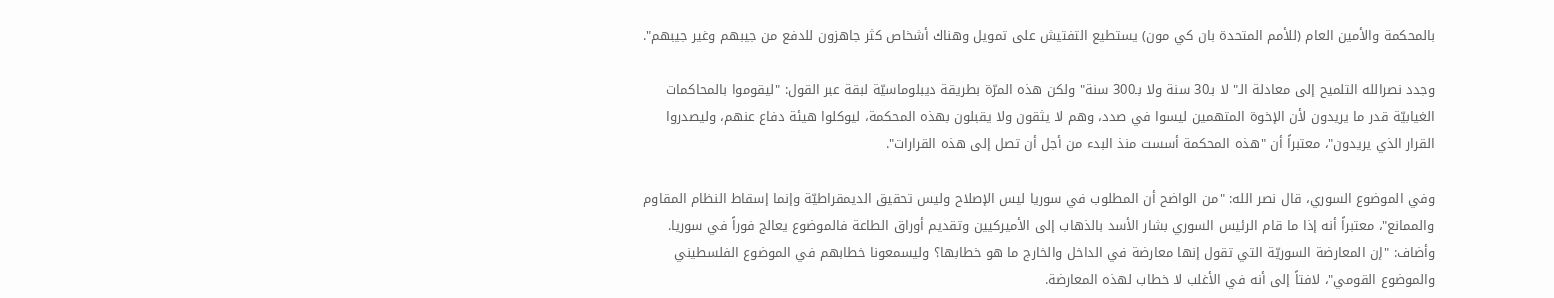بالمحكمة والأمين العام (للأمم المتحدة بان كي مون) يستطيع التفتيش على تمويل وهناك أشخاص كثر جاهزون للدفع من جيبهم وغير جيبهم".

وجدد نصرالله التلميح إلى معادلة الـ" لا بـ30 سنة ولا بـ300 سنة" ولكن هذه المرّة بطريقة ديبلوماسيّة لبقة عبر القول: "ليقوموا بالمحاكمات الغيابيّة قدر ما يريدون لأن الإخوة المتهمين ليسوا في صدد، وهم لا يثقون ولا يقبلون بهذه المحكمة، ليوكلوا هيئة دفاع عنهم، وليصدروا القرار الذي يريدون"، معتبراً أن "هذه المحكمة أسست منذ البدء من أجل أن تصل إلى هذه القرارات".

وفي الموضوع السوري، قال نصر الله: "من الواضح أن المطلوب في سوريا ليس الإصلاح وليس تحقيق الديمقراطيّة وإنما إسقاط النظام المقاوم والممانع"، معتبراً أنه إذا ما قام الرئيس السوري بشار الأسد بالذهاب إلى الأميركيين وتقديم أوراق الطاعة فالموضوع يعالج فوراً في سوريا. وأضاف: "إن المعارضة السوريّة التي تقول إنها معارضة في الداخل والخارج ما هو خطابها؟ وليسمعونا خطابهم في الموضوع الفلسطيني والموضوع القومي"، لافتاً إلى أنه في الأغلب لا خطاب لهذه المعارضة.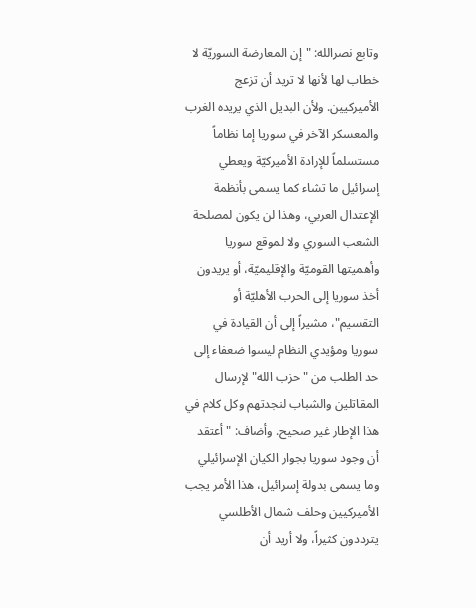وتابع نصرالله: "إن المعارضة السوريّة لا خطاب لها لأنها لا تريد أن تزعج الأميركيين. ولأن البديل الذي يريده الغرب والمعسكر الآخر في سوريا إما نظاماً مستسلماً للإرادة الأميركيّة ويعطي إسرائيل ما تشاء كما يسمى بأنظمة الإعتدال العربي، وهذا لن يكون لمصلحة الشعب السوري ولا لموقع سوريا وأهميتها القوميّة والإقليميّة، أو يريدون أخذ سوريا إلى الحرب الأهليّة أو التقسيم"، مشيراً إلى أن القيادة في سوريا ومؤيدي النظام ليسوا ضعفاء إلى حد الطلب من "حزب الله" لإرسال المقاتلين والشباب لنجدتهم وكل كلام في هذا الإطار غير صحيح. وأضاف: "أعتقد أن وجود سوريا بجوار الكيان الإسرائيلي وما يسمى بدولة إسرائيل، هذا الأمر يجب الأميركيين وحلف شمال الأطلسي يترددون كثيراً، ولا أريد أن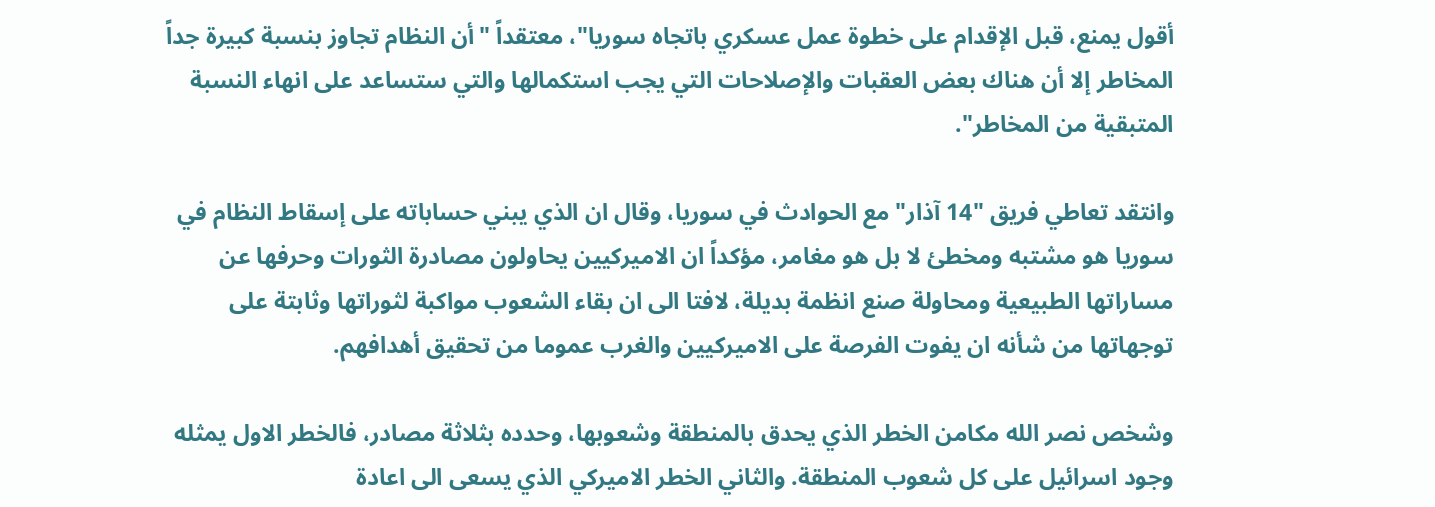أقول يمنع، قبل الإقدام على خطوة عمل عسكري باتجاه سوريا"، معتقداً "أن النظام تجاوز بنسبة كبيرة جداً المخاطر إلا أن هناك بعض العقبات والإصلاحات التي يجب استكمالها والتي ستساعد على انهاء النسبة المتبقية من المخاطر".

وانتقد تعاطي فريق "14 آذار" مع الحوادث في سوريا، وقال ان الذي يبني حساباته على إسقاط النظام في سوريا هو مشتبه ومخطئ لا بل هو مغامر، مؤكداً ان الاميركيين يحاولون مصادرة الثورات وحرفها عن مساراتها الطبيعية ومحاولة صنع انظمة بديلة، لافتا الى ان بقاء الشعوب مواكبة لثوراتها وثابتة على توجهاتها من شأنه ان يفوت الفرصة على الاميركيين والغرب عموما من تحقيق أهدافهم.

وشخص نصر الله مكامن الخطر الذي يحدق بالمنطقة وشعوبها، وحدده بثلاثة مصادر، فالخطر الاول يمثله وجود اسرائيل على كل شعوب المنطقة. والثاني الخطر الاميركي الذي يسعى الى اعادة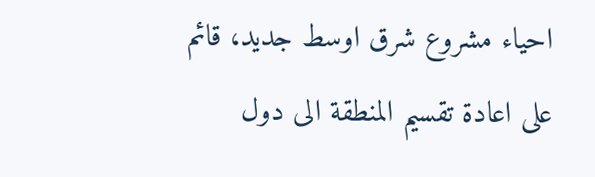احياء مشروع شرق اوسط جديد، قائم على اعادة تقسيم المنطقة الى دول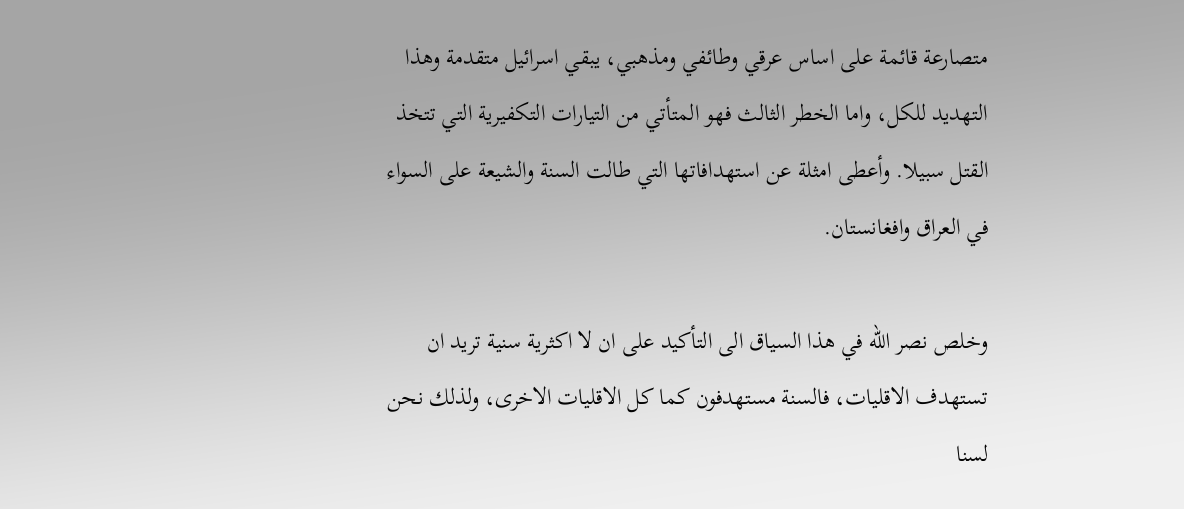متصارعة قائمة على اساس عرقي وطائفي ومذهبي، يبقي اسرائيل متقدمة وهذا التهديد للكل، واما الخطر الثالث فهو المتأتي من التيارات التكفيرية التي تتخذ القتل سبيلا. وأعطى امثلة عن استهدافاتها التي طالت السنة والشيعة على السواء في العراق وافغانستان.

وخلص نصر الله في هذا السياق الى التأكيد على ان لا اكثرية سنية تريد ان تستهدف الاقليات، فالسنة مستهدفون كما كل الاقليات الاخرى، ولذلك نحن لسنا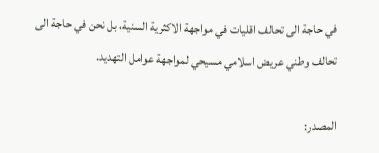في حاجة الى تحالف اقليات في مواجهة الاكثرية السنية، بل نحن في حاجة الى تحالف وطني عريض اسلامي مسيحي لمواجهة عوامل التهديد.

المصدر: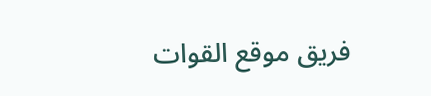فريق موقع القوات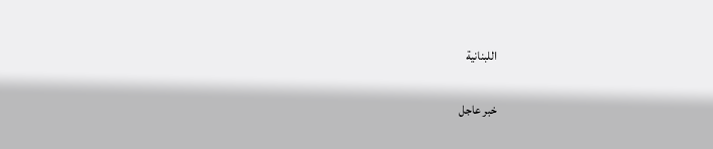اللبنانية

خبر عاجل